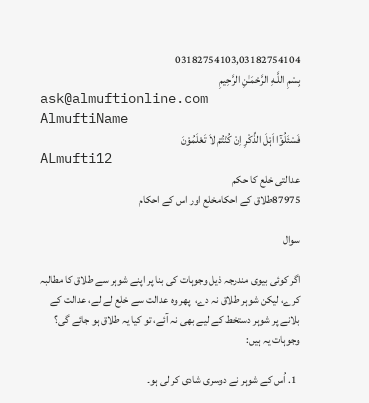03182754103,03182754104
بِسْمِ اللَّـهِ الرَّحْمَـٰنِ الرَّحِيمِ
ask@almuftionline.com
AlmuftiName
فَسْئَلُوْٓا اَہْلَ الذِّکْرِ اِنْ کُنْتُمْ لاَ تَعْلَمُوْنَ
ALmufti12
عدالتی خلع کا حکم
87975طلاق کے احکامخلع اور اس کے احکام

سوال

اگر کوئی بیوی مندرجہ ذیل وجوہات کی بنا پر اپنے شوہر سے طلاق کا مطالبہ کرے، لیکن شوہر طلاق نہ دے،  پھر وہ عدالت سے خلع لے لے، عدالت کے بلانے پر شوہر دستخط کے لیے بھی نہ آئے، تو کیا یہ طلاق ہو جائے گی؟ وجوہات یہ ہیں:

  1. اُس کے شوہر نے دوسری شادی کر لی ہو۔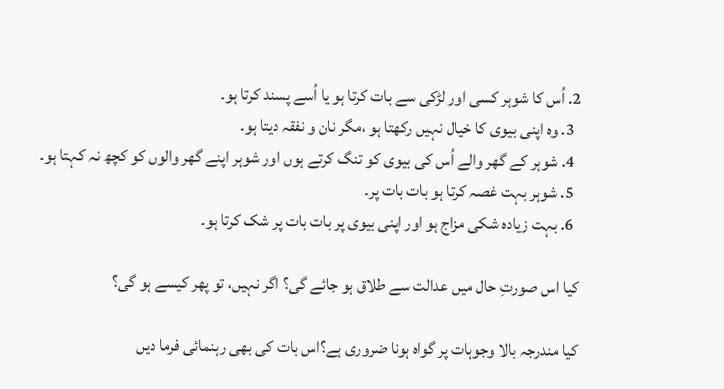2. اُس کا شوہر کسی اور لڑکی سے بات کرتا ہو یا اُسے پسند کرتا ہو۔
  3. وہ اپنی بیوی کا خیال نہیں رکھتا ہو ،مگر نان و نفقہ دیتا ہو۔
  4. شوہر کے گھر والے اُس کی بیوی کو تنگ کرتے ہوں اور شوہر اپنے گھر والوں کو کچھ نہ کہتا ہو۔
  5. شوہر بہت غصہ کرتا ہو بات بات پر۔
  6. بہت زیادہ شکی مزاج ہو اور اپنی بیوی پر بات بات پر شک کرتا ہو۔

کیا اس صورتِ حال میں عدالت سے طلاق ہو جائے گی؟ اگر نہیں، تو پھر کیسے ہو گی؟

کیا مندرجہ بالا وجوہات پر گواہ ہونا ضروری ہے؟اس بات کی بھی رہنمائی فرما دیں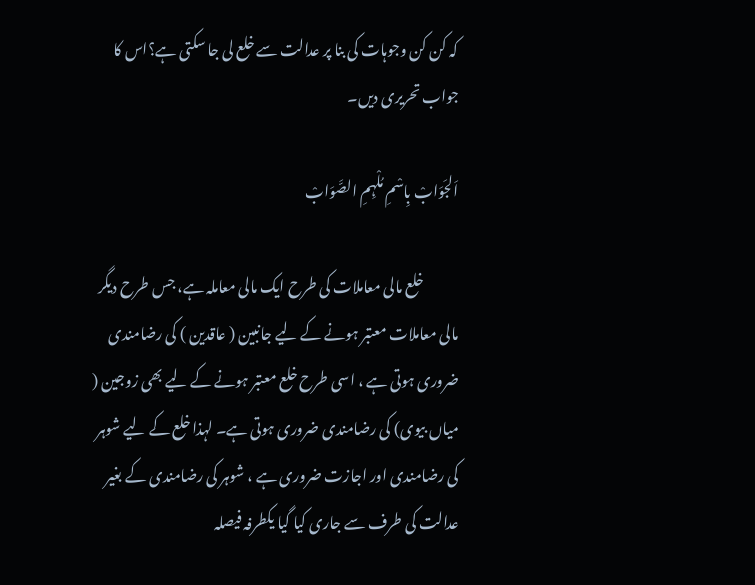کہ کن کن وجوہات کی بنا پر عدالت سے خلع لی جا سکتی ہے؟اس کا جواب تحریری دیں۔

اَلجَوَابْ بِاسْمِ مُلْہِمِ الصَّوَابْ

            خلع مالی معاملات کی طرح ایک مالی معاملہ ہے، جس طرح دیگر مالی معاملات معتبر ہونے کے لیے جانبین ( عاقدین ) کی رضامندی ضروری ہوتی ہے ، اسی طرح خلع معتبر ہونے کے لیے بھی زوجین ( میاں بیوی) کی رضامندی ضروری ہوتی ہے۔ لہذا خلع کے لیے شوہر کی رضامندی اور اجازت ضروری ہے ، شوہر کی رضامندی کے بغیر عدالت کی طرف سے جاری کیا گیا یکطرفہ فیصلہ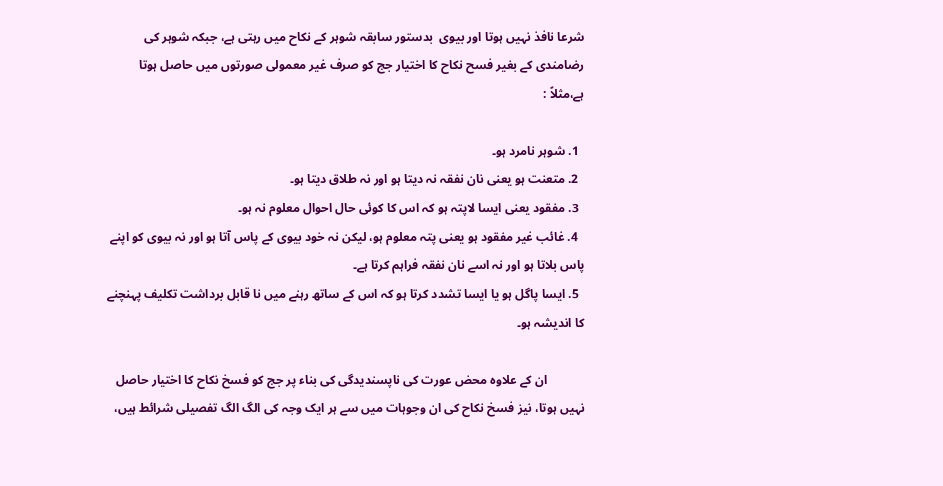شرعا نافذ نہیں ہوتا اور بیوی  بدستور سابقہ شوہر کے نکاح میں رہتی ہے، جبکہ شوہر کی رضامندی کے بغیر فسح نکاح کا اختیار جج کو صرف غیر معمولی صورتوں میں حاصل ہوتا ہے،مثلاً :

  1. شوہر نامرد ہو۔
  2. متعنت ہو یعنی نان نفقہ نہ دیتا ہو اور نہ طلاق دیتا ہو۔
  3. مفقود یعنی ایسا لاپتہ ہو کہ اس کا کوئی حال احوال معلوم نہ ہو۔
  4. غائب غیر مفقود ہو یعنی پتہ معلوم ہو، لیکن نہ خود بیوی کے پاس آتا ہو اور نہ بیوی کو اپنے پاس بلاتا ہو اور نہ اسے نان نفقہ فراہم کرتا ہے۔
  5. ایسا پاگل ہو یا ایسا تشدد کرتا ہو کہ اس کے ساتھ رہنے میں نا قابل برداشت تکلیف پہنچنے کا اندیشہ ہو۔

            ان کے علاوہ محض عورت کی ناپسندیدگی کی بناء پر جج کو فسخ نکاح کا اختیار حاصل نہیں ہوتا، نیز فسخ نکاح کی ان وجوہات میں سے ہر ایک وجہ کی الگ الگ تفصیلی شرائط ہیں،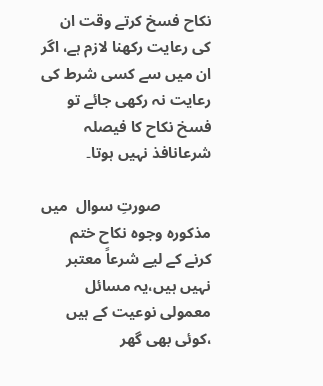نکاح فسخ کرتے وقت ان کی رعایت رکھنا لازم ہے، اگر ان میں سے کسی شرط کی رعایت نہ رکھی جائے تو فسخ نکاح کا فیصلہ شرعانافذ نہیں ہوتا۔

             صورتِ سوال  میں مذکورہ وجوہ نکاح ختم کرنے کے لیے شرعاً معتبر نہیں ہیں،یہ مسائل معمولی نوعیت کے ہیں ،کوئی بھی گھر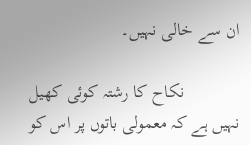ان سے خالی نہیں۔

            نکاح کا رشتہ کوئی کھیل نہیں ہے کہ معمولی باتوں پر اس کو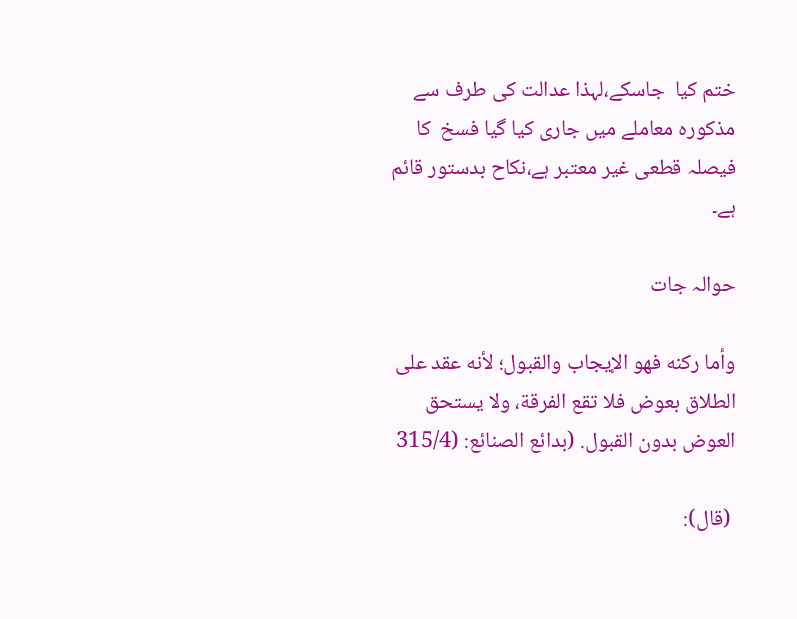ختم کیا  جاسکے،لہذا عدالت کی طرف سے  مذکورہ معاملے میں جاری کیا گیا فسخ  کا فیصلہ قطعی غیر معتبر ہے،نکاح بدستور قائم ہے۔

حوالہ جات

وأما ركنه فهو الإيجاب والقبول؛ لأنه عقد على الطلاق بعوض فلا تقع الفرقة، ولا يستحق العوض بدون القبول. (بدائع الصنائع: (315/4

 (قال):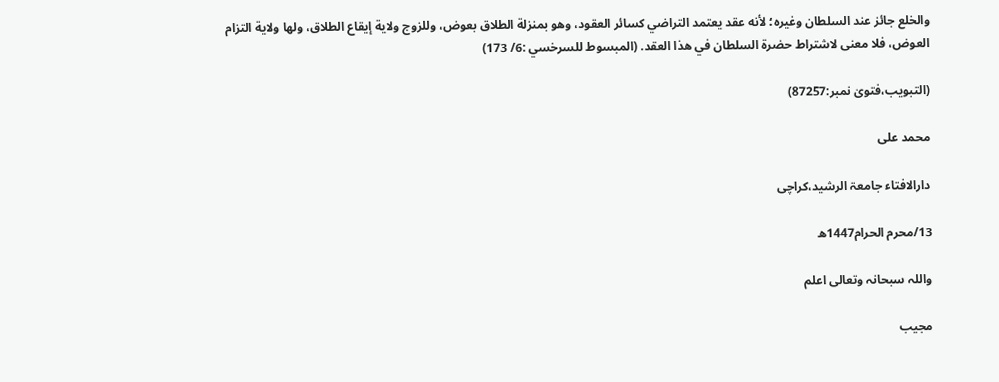والخلع جائز عند السلطان وغيره؛ لأنه عقد يعتمد التراضي كسائر العقود، وهو بمنزلة الطلاق بعوض، وللزوج ولاية إيقاع الطلاق، ولها ولاية التزام العوض، فلا معنى لاشتراط حضرة السلطان في هذا العقد. (المبسوط للسرخسي :6/ 173)

(التبویب،فتویٰ نمبر:87257)

محمد علی

دارالافتاء جامعۃ الرشید،کراچی

13/محرم الحرام1447ھ

واللہ سبحانہ وتعالی اعلم

مجیب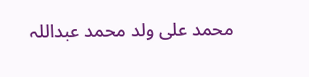محمد علی ولد محمد عبداللہ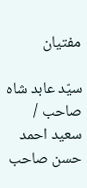مفتیان

سیّد عابد شاہ صاحب / سعید احمد حسن صاحب